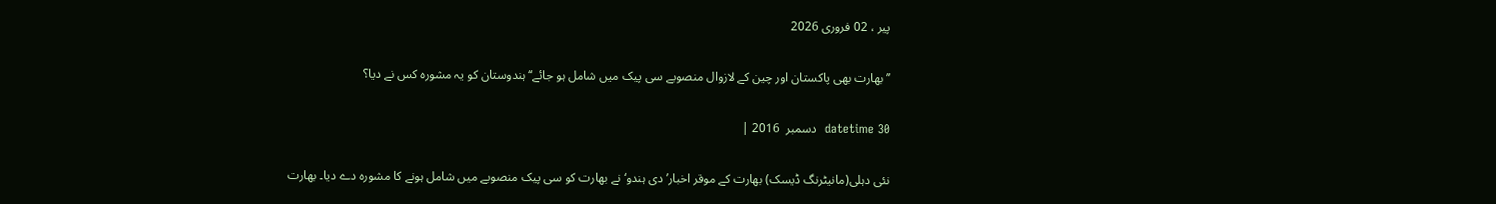پیر ، 02 فروری 2026

’’بھارت بھی پاکستان اور چین کے لازوال منصوبے سی پیک میں شامل ہو جائے‘‘ ہندوستان کو یہ مشورہ کس نے دیا؟

datetime 30  دسمبر  2016 |

نئی دہلی(مانیٹرنگ ڈیسک) بھارت کے موقر اخبار’دی ہندو‘ نے بھارت کو سی پیک منصوبے میں شامل ہونے کا مشورہ دے دیا۔ بھارت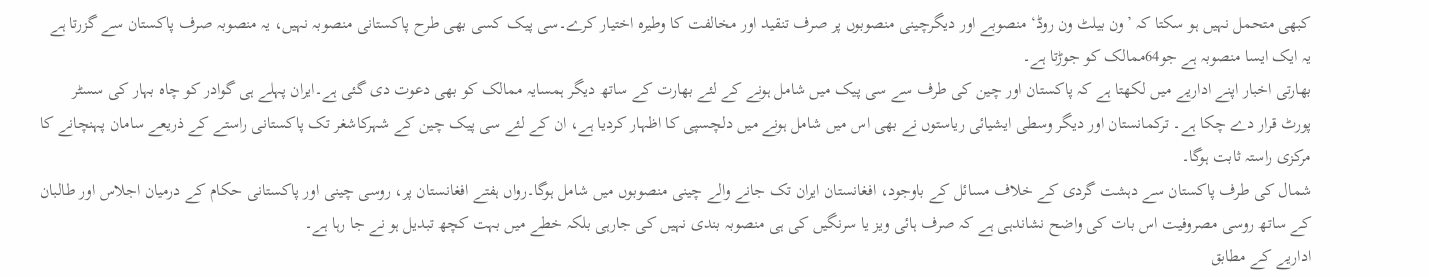کبھی متحمل نہیں ہو سکتا کہ ’ون بیلٹ ون روڈ‘ منصوبے اور دیگرچینی منصوبوں پر صرف تنقید اور مخالفت کا وطیرہ اختیار کرے۔سی پیک کسی بھی طرح پاکستانی منصوبہ نہیں، یہ منصوبہ صرف پاکستان سے گزرتا ہے یہ ایک ایسا منصوبہ ہے جو64ممالک کو جوڑتا ہے۔
بھارتی اخبار اپنے اداریے میں لکھتا ہے کہ پاکستان اور چین کی طرف سے سی پیک میں شامل ہونے کے لئے بھارت کے ساتھ دیگر ہمسایہ ممالک کو بھی دعوت دی گئی ہے۔ایران پہلے ہی گوادر کو چاہ بہار کی سسٹر پورٹ قرار دے چکا ہے۔ ترکمانستان اور دیگر وسطی ایشیائی ریاستوں نے بھی اس میں شامل ہونے میں دلچسپی کا اظہار کردیا ہے، ان کے لئے سی پیک چین کے شہرکاشغر تک پاکستانی راستے کے ذریعے سامان پہنچانے کا مرکزی راستہ ثابت ہوگا۔
شمال کی طرف پاکستان سے دہشت گردی کے خلاف مسائل کے باوجود، افغانستان ایران تک جانے والے چینی منصوبوں میں شامل ہوگا۔رواں ہفتے افغانستان پر، روسی چینی اور پاکستانی حکام کے درمیان اجلاس اور طالبان کے ساتھ روسی مصروفیت اس بات کی واضح نشاندہی ہے کہ صرف ہائی ویز یا سرنگیں کی ہی منصوبہ بندی نہیں کی جارہی بلکہ خطے میں بہت کچھ تبدیل ہو نے جا رہا ہے۔
اداریے کے مطابق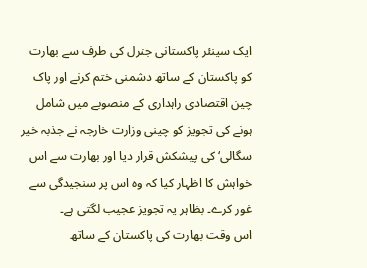ایک سینئر پاکستانی جنرل کی طرف سے بھارت کو پاکستان کے ساتھ دشمنی ختم کرنے اور پاک چین اقتصادی راہداری کے منصوبے میں شامل ہونے کی تجویز کو چینی وزارت خارجہ نے جذبہ خیر سگالی‘ کی پیشکش قرار دیا اور بھارت سے اس خواہش کا اظہار کیا کہ وہ اس پر سنجیدگی سے غور کرے۔ بظاہر یہ تجویز عجیب لگتی ہے۔
اس وقت بھارت کی پاکستان کے ساتھ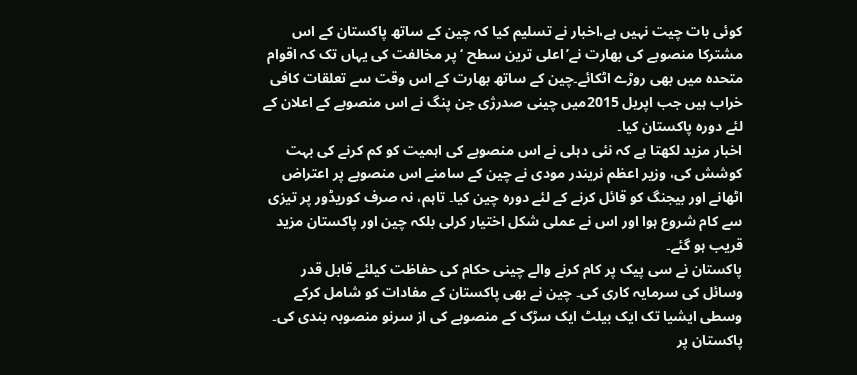کوئی بات چیت نہیں ہے،اخبار نے تسلیم کیا کہ چین کے ساتھ پاکستان کے اس مشترکا منصوبے کی بھارت نے’اعلی ترین سطح ‘ پر مخالفت کی یہاں تک کہ اقوام متحدہ میں بھی روڑے اٹکائے۔چین کے ساتھ بھارت کے اس وقت سے تعلقات کافی خراب ہیں جب اپریل 2015میں چینی صدرژی جن پنگ نے اس منصوبے کے اعلان کے لئے دورہ پاکستان کیا۔
اخبار مزید لکھتا ہے کہ نئی دہلی نے اس منصوبے کی اہمیت کو کم کرنے کی بہت کوشش کی، وزیر اعظم نریندر مودی نے چین کے سامنے اس منصوبے پر اعتراض اٹھانے اور بیجنگ کو قائل کرنے کے لئے دورہ چین کیا۔ تاہم، نہ صرف کوریڈور پر تیزی سے کام شروع ہوا اور اس نے عملی شکل اختیار کرلی بلکہ چین اور پاکستان مزید قریب ہو گئے۔
پاکستان نے سی پیک پر کام کرنے والے چینی حکام کی حفاظت کیلئے قابل قدر وسائل کی سرمایہ کاری کی۔ چین نے بھی پاکستان کے مفادات کو شامل کرکے وسطی ایشیا تک ایک بیلٹ ایک سڑک کے منصوبے کی از سرنو منصوبہ بندی کی۔ پاکستان پر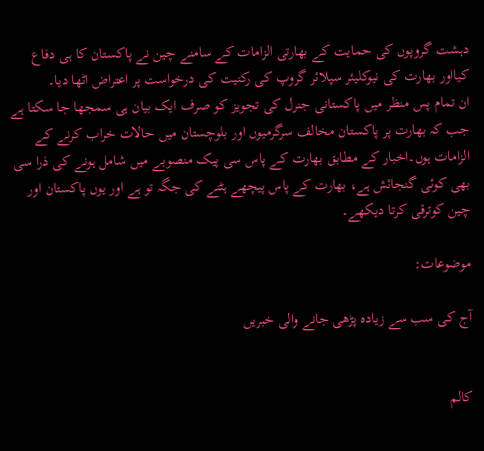دہشت گروپوں کی حمایت کے بھارتی الزامات کے سامنے چین نے پاکستان کا ہی دفاع کیااور بھارت کی نیوکلیئر سپلائر گروپ کی رکنیت کی درخواست پر اعتراض اٹھا دیا۔
ان تمام پس منظر میں پاکستانی جنرل کی تجویز کو صرف ایک بیان ہی سمجھا جا سکتا ہے جب کہ بھارت پر پاکستان مخالف سرگرمیوں اور بلوچستان میں حالات خراب کرنے کے الزامات ہوں۔اخبار کے مطابق بھارت کے پاس سی پیک منصوبے میں شامل ہونے کی ذرا سی بھی کوئی گنجائش ہے، بھارت کے پاس پیچھے ہٹنے کی جگہ تو ہے اور یوں پاکستان اور چین کوترقی کرتا دیکھے۔

موضوعات:

آج کی سب سے زیادہ پڑھی جانے والی خبریں


کالم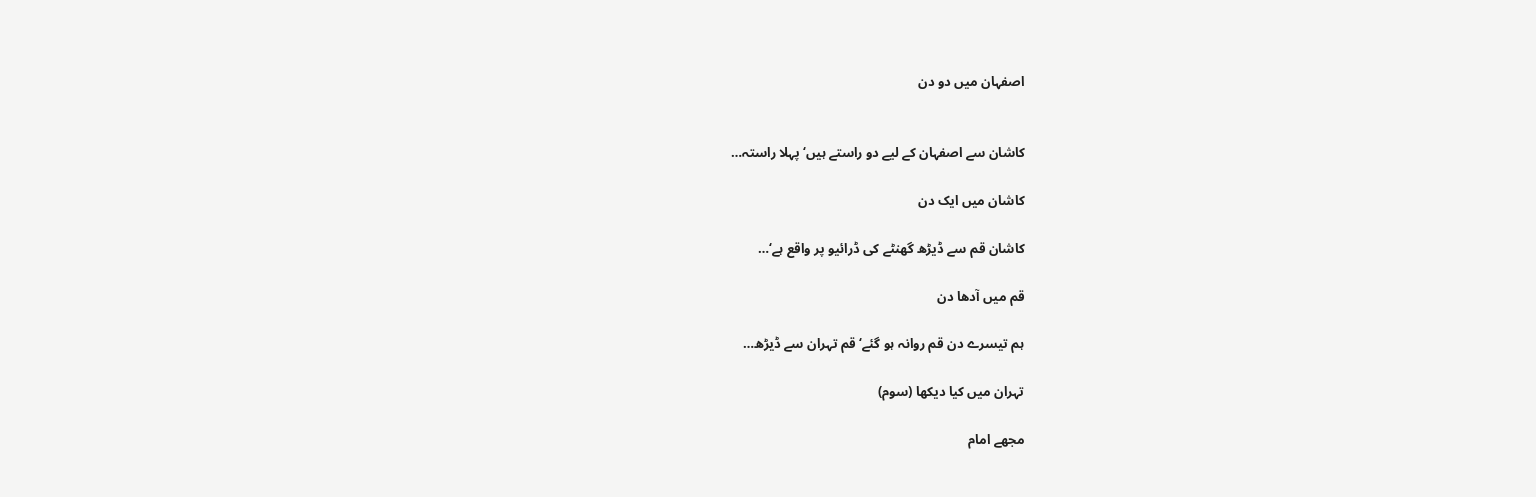اصفہان میں دو دن


کاشان سے اصفہان کے لیے دو راستے ہیں‘ پہلا راستہ…

کاشان میں ایک دن

کاشان قم سے ڈیڑھ گھنٹے کی ڈرائیو پر واقع ہے‘…

قم میں آدھا دن

ہم تیسرے دن قم روانہ ہو گئے‘ قم تہران سے ڈیڑھ…

تہران میں کیا دیکھا (سوم)

مجھے امام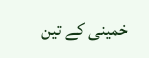خمینی کے تین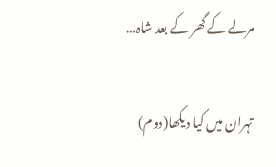مرلے کے گھر کے بعد شاہ…

تہران میں کیا دیکھا(دوم)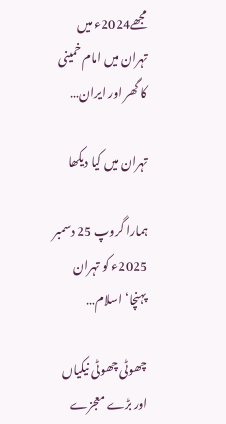مجھے2024ء میں تہران میں امام خمینی کا گھر اور ایران…

تہران میں کیا دیکھا

ہمارا گروپ 25 دسمبر 2025ء کو تہران پہنچا‘ اسلام…

چھوٹی چھوٹی نیکیاں اور بڑے معجزے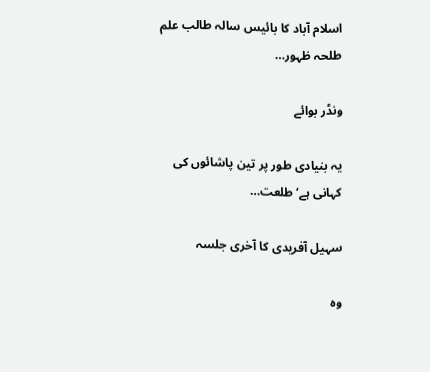اسلام آباد کا بائیس سالہ طالب علم طلحہ ظہور…

ونڈر بوائے

یہ بنیادی طور پر تین پاشائوں کی کہانی ہے‘ طلعت…

سہیل آفریدی کا آخری جلسہ

وہ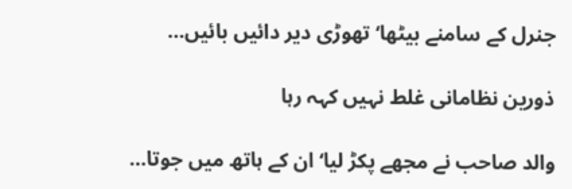جنرل کے سامنے بیٹھا‘ تھوڑی دیر دائیں بائیں…

ذورین نظامانی غلط نہیں کہہ رہا

والد صاحب نے مجھے پکڑ لیا‘ ان کے ہاتھ میں جوتا…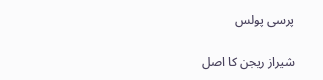پرسی پولس

شیراز ریجن کا اصل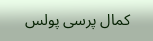کمال پرسی پولس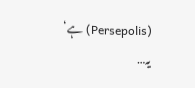(Persepolis) ہے‘ یہ…